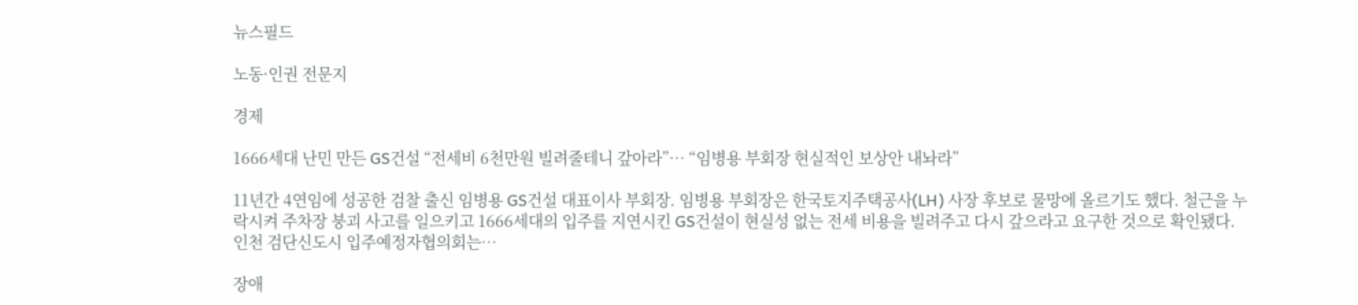뉴스필드

노동·인권 전문지

경제

1666세대 난민 만든 GS건설 “전세비 6천만원 빌려줄테니 갚아라”… “임병용 부회장 현실적인 보상안 내놔라”

11년간 4연임에 성공한 검찰 출신 임병용 GS건설 대표이사 부회장. 임병용 부회장은 한국토지주택공사(LH) 사장 후보로 물망에 올르기도 했다. 철근을 누락시켜 주차장 붕괴 사고를 일으키고 1666세대의 입주를 지연시킨 GS건설이 현실성 없는 전세 비용을 빌려주고 다시 갚으라고 요구한 것으로 확인됐다. 인천 검단신도시 입주예정자협의회는…

장애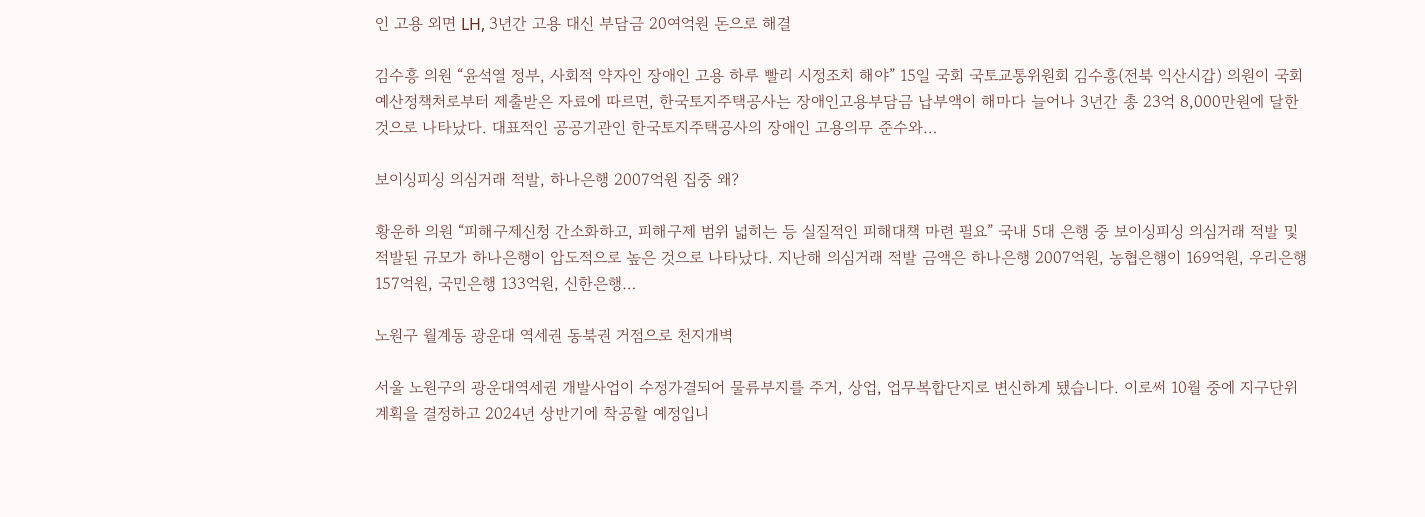인 고용 외면 LH, 3년간 고용 대신 부담금 20여억원 돈으로 해결

김수흥 의원 “윤석열 정부, 사회적 약자인 장애인 고용 하루 빨리 시정조치 해야” 15일 국회 국토교통위원회 김수흥(전북 익산시갑) 의원이 국회예산정책처로부터 제출받은 자료에 따르면, 한국토지주택공사는 장애인고용부담금 납부액이 해마다 늘어나 3년간 총 23억 8,000만원에 달한 것으로 나타났다. 대표적인 공공기관인 한국토지주택공사의 장애인 고용의무 준수와…

보이싱피싱 의심거래 적발, 하나은행 2007억원 집중 왜?

황운하 의원 “피해구제신청 간소화하고, 피해구제 범위 넓히는 등 실질적인 피해대책 마련 필요” 국내 5대 은행 중 보이싱피싱 의심거래 적발 및 적발된 규모가 하나은행이 압도적으로 높은 것으로 나타났다. 지난해 의심거래 적발 금액은 하나은행 2007억원, 농협은행이 169억원, 우리은행 157억원, 국민은행 133억원, 신한은행…

노원구 월계동 광운대 역세권 동북권 거점으로 천지개벽

서울 노원구의 광운대역세권 개발사업이 수정가결되어 물류부지를 주거, 상업, 업무복합단지로 변신하게 됐습니다. 이로써 10월 중에 지구단위계획을 결정하고 2024년 상반기에 착공할 예정입니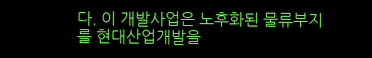다. 이 개발사업은 노후화된 물류부지를 현대산업개발을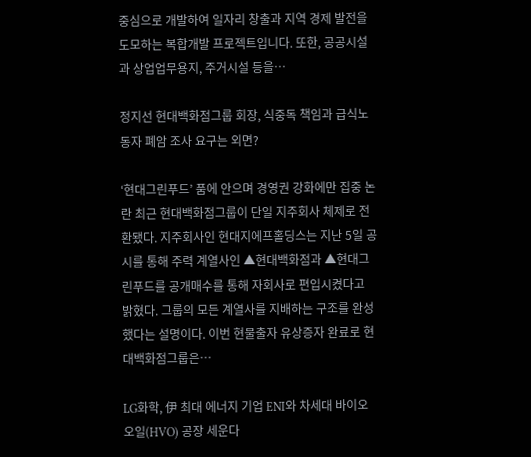중심으로 개발하여 일자리 창출과 지역 경제 발전을 도모하는 복합개발 프로젝트입니다. 또한, 공공시설과 상업업무용지, 주거시설 등을…

정지선 현대백화점그룹 회장, 식중독 책임과 급식노동자 폐암 조사 요구는 외면?

‘현대그린푸드’ 품에 안으며 경영권 강화에만 집중 논란 최근 현대백화점그룹이 단일 지주회사 체제로 전환됐다. 지주회사인 현대지에프홀딩스는 지난 5일 공시를 통해 주력 계열사인 ▲현대백화점과 ▲현대그린푸드를 공개매수를 통해 자회사로 편입시켰다고 밝혔다. 그룹의 모든 계열사를 지배하는 구조를 완성했다는 설명이다. 이번 현물출자 유상증자 완료로 현대백화점그룹은…

LG화학, 伊 최대 에너지 기업 ENI와 차세대 바이오 오일(HVO) 공장 세운다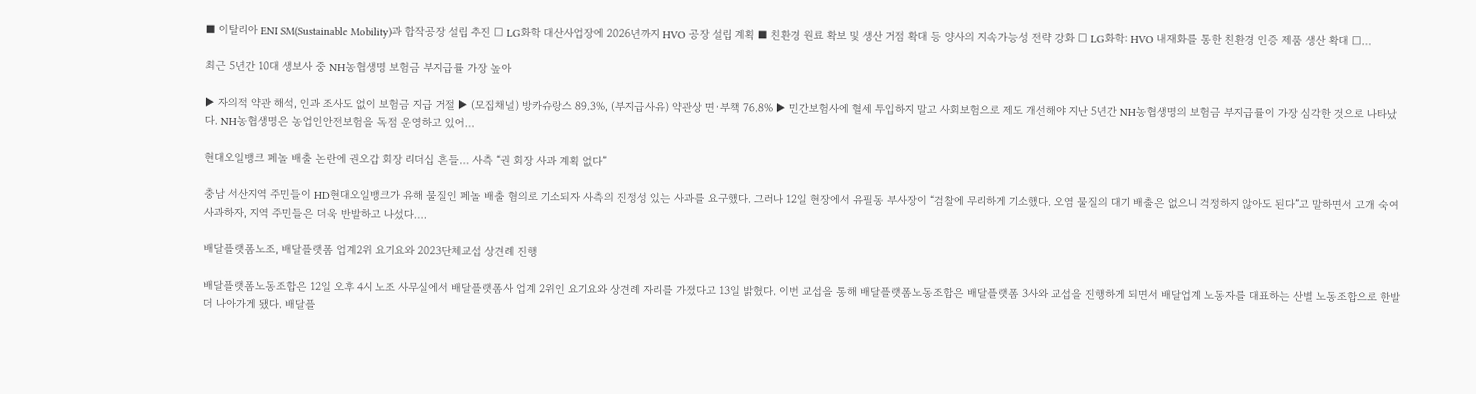■ 이탈리아 ENI SM(Sustainable Mobility)과 합작공장 설립 추진 □ LG화학 대산사업장에 2026년까지 HVO 공장 설립 계획 ■ 친환경 원료 확보 및 생산 거점 확대 등 양사의 지속가능성 전략 강화 □ LG화학: HVO 내재화를 통한 친환경 인증 제품 생산 확대 □…

최근 5년간 10대 생보사 중 NH농협생명 보험금 부지급률 가장 높아

▶ 자의적 약관 해석, 인과 조사도 없이 보험금 지급 거절 ▶ (모집채널) 방카슈랑스 89.3%, (부지급사유) 약관상 면·부책 76.8% ▶ 민간보험사에 혈세 투입하지 말고 사회보험으로 제도 개선해야 지난 5년간 NH농협생명의 보험금 부지급률이 가장 심각한 것으로 나타났다. NH농협생명은 농업인안전보험을 독점 운영하고 있어…

현대오일뱅크 페놀 배출 논란에 권오갑 회장 리더십 흔들… 사측 “권 회장 사과 계획 없다”

충남 서산지역 주민들이 HD현대오일뱅크가 유해 물질인 페놀 배출 혐의로 기소되자 사측의 진정성 있는 사과를 요구했다. 그러나 12일 현장에서 유필동 부사장이 “검찰에 무리하게 기소했다. 오염 물질의 대기 배출은 없으니 걱정하지 않아도 된다”고 말하면서 고개 숙여 사과하자, 지역 주민들은 더욱 반발하고 나섰다….

배달플랫폼노조, 배달플랫폼 업계2위 요기요와 2023단체교섭 상견례 진행

배달플랫폼노동조합은 12일 오후 4시 노조 사무실에서 배달플랫폼사 업계 2위인 요기요와 상견례 자리를 가졌다고 13일 밝혔다. 이번 교섭을 통해 배달플랫폼노동조합은 배달플랫폼 3사와 교섭을 진행하게 되면서 배달업계 노동자를 대표하는 산별 노동조합으로 한발 더 나아가게 됐다. 배달플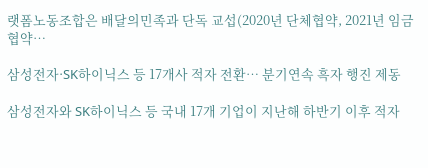랫폼노동조합은 배달의민족과 단독 교섭(2020년 단체협약, 2021년 임금협약…

삼성전자·SK하이닉스 등 17개사 적자 전환… 분기연속 흑자 행진 제동

삼성전자와 SK하이닉스 등 국내 17개 기업이 지난해 하반기 이후 적자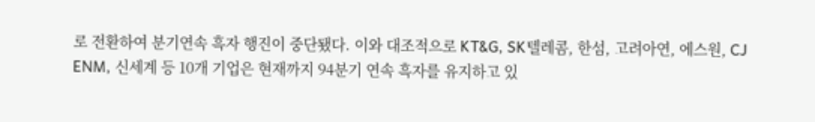로 전환하여 분기연속 흑자 행진이 중단됐다. 이와 대조적으로 KT&G, SK텔레콤, 한섬, 고려아연, 에스원, CJ ENM, 신세계 등 10개 기업은 현재까지 94분기 연속 흑자를 유지하고 있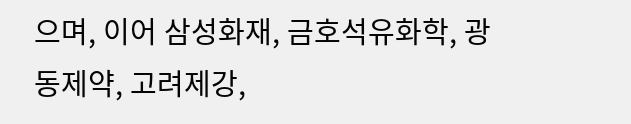으며, 이어 삼성화재, 금호석유화학, 광동제약, 고려제강,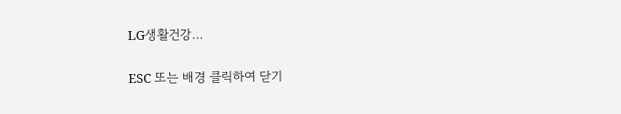LG생활건강…

ESC 또는 배경 클릭하여 닫기